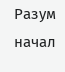Разум начал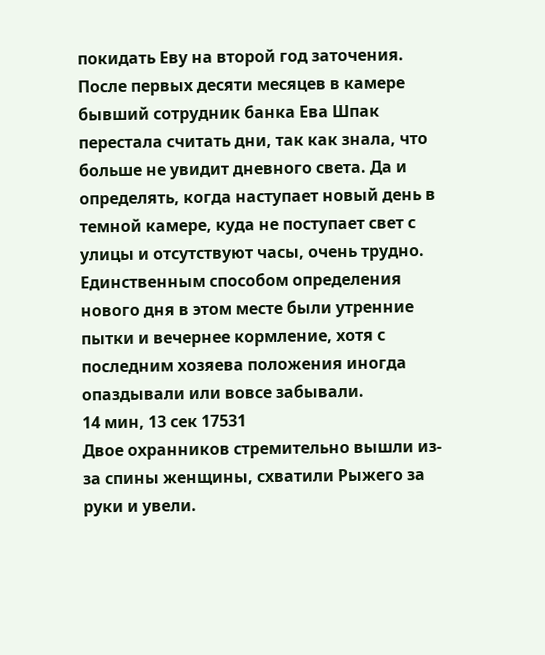покидать Еву на второй год заточения. После первых десяти месяцев в камере бывший сотрудник банка Ева Шпак перестала считать дни, так как знала, что больше не увидит дневного света. Да и определять, когда наступает новый день в темной камере, куда не поступает свет с улицы и отсутствуют часы, очень трудно. Единственным способом определения нового дня в этом месте были утренние пытки и вечернее кормление, хотя с последним хозяева положения иногда опаздывали или вовсе забывали.
14 мин, 13 сек 17531
Двое охранников стремительно вышли из-за спины женщины, схватили Рыжего за руки и увели.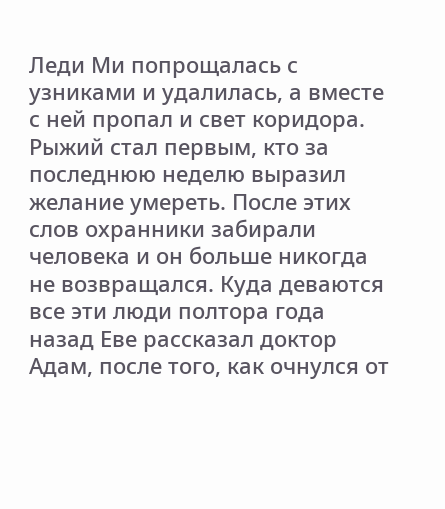Леди Ми попрощалась с узниками и удалилась, а вместе с ней пропал и свет коридора.
Рыжий стал первым, кто за последнюю неделю выразил желание умереть. После этих слов охранники забирали человека и он больше никогда не возвращался. Куда деваются все эти люди полтора года назад Еве рассказал доктор Адам, после того, как очнулся от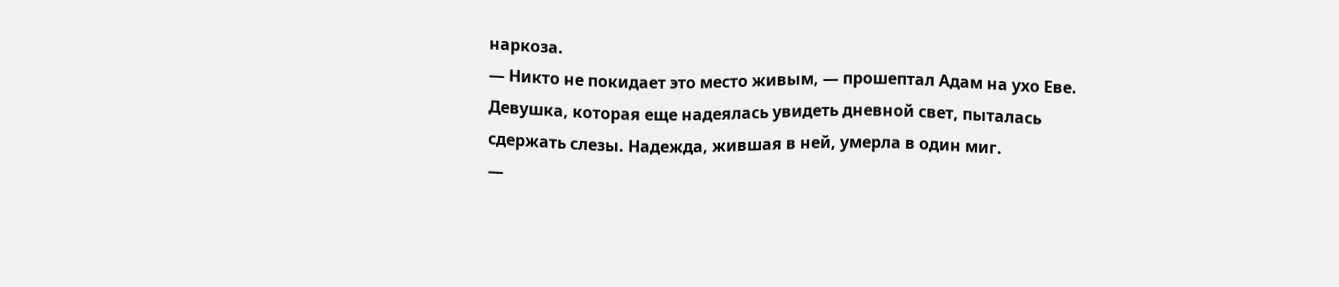наркоза.
— Никто не покидает это место живым, — прошептал Адам на ухо Еве.
Девушка, которая еще надеялась увидеть дневной свет, пыталась сдержать слезы. Надежда, жившая в ней, умерла в один миг.
—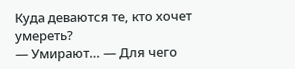Куда деваются те, кто хочет умереть?
— Умирают… — Для чего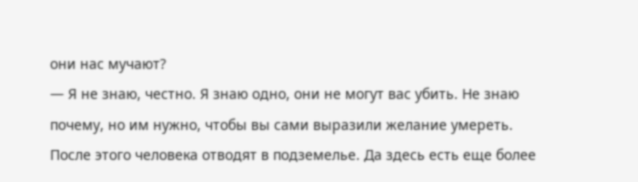они нас мучают?
— Я не знаю, честно. Я знаю одно, они не могут вас убить. Не знаю почему, но им нужно, чтобы вы сами выразили желание умереть. После этого человека отводят в подземелье. Да здесь есть еще более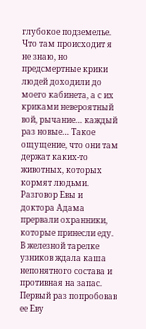глубокое подземелье. Что там происходит я не знаю, но предсмертные крики людей доходили до моего кабинета, а с их криками невероятный вой, рычание… каждый раз новые… Такое ощущение, что они там держат каких-то животных, которых кормят людьми.
Разговор Евы и доктора Адама прервали охранники, которые принесли еду. В железной тарелке узников ждала каша непонятного состава и противная на запас. Первый раз попробовав ее Еву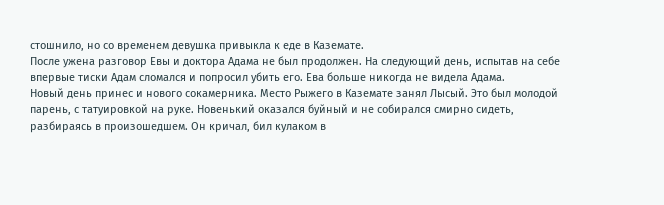стошнило, но со временем девушка привыкла к еде в Каземате.
После ужена разговор Евы и доктора Адама не был продолжен. На следующий день, испытав на себе впервые тиски Адам сломался и попросил убить его. Ева больше никогда не видела Адама.
Новый день принес и нового сокамерника. Место Рыжего в Каземате занял Лысый. Это был молодой парень, с татуировкой на руке. Новенький оказался буйный и не собирался смирно сидеть, разбираясь в произошедшем. Он кричал, бил кулаком в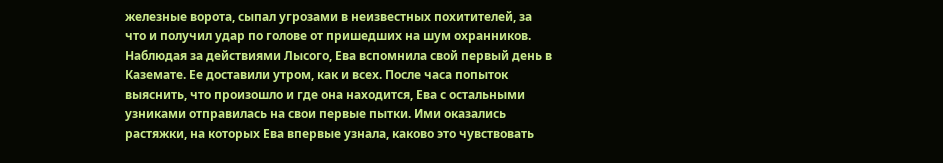железные ворота, сыпал угрозами в неизвестных похитителей, за что и получил удар по голове от пришедших на шум охранников.
Наблюдая за действиями Лысого, Ева вспомнила свой первый день в Каземате. Ее доставили утром, как и всех. После часа попыток выяснить, что произошло и где она находится, Ева с остальными узниками отправилась на свои первые пытки. Ими оказались растяжки, на которых Ева впервые узнала, каково это чувствовать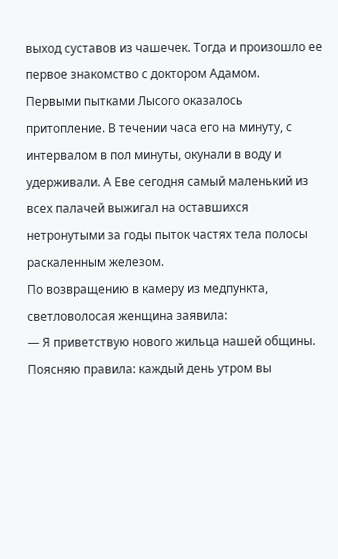выход суставов из чашечек. Тогда и произошло ее первое знакомство с доктором Адамом.
Первыми пытками Лысого оказалось притопление. В течении часа его на минуту, с интервалом в пол минуты, окунали в воду и удерживали. А Еве сегодня самый маленький из всех палачей выжигал на оставшихся нетронутыми за годы пыток частях тела полосы раскаленным железом.
По возвращению в камеру из медпункта, светловолосая женщина заявила:
— Я приветствую нового жильца нашей общины. Поясняю правила: каждый день утром вы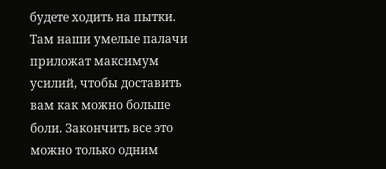будете ходить на пытки. Там наши умелые палачи приложат максимум усилий, чтобы доставить вам как можно больше боли. Закончить все это можно только одним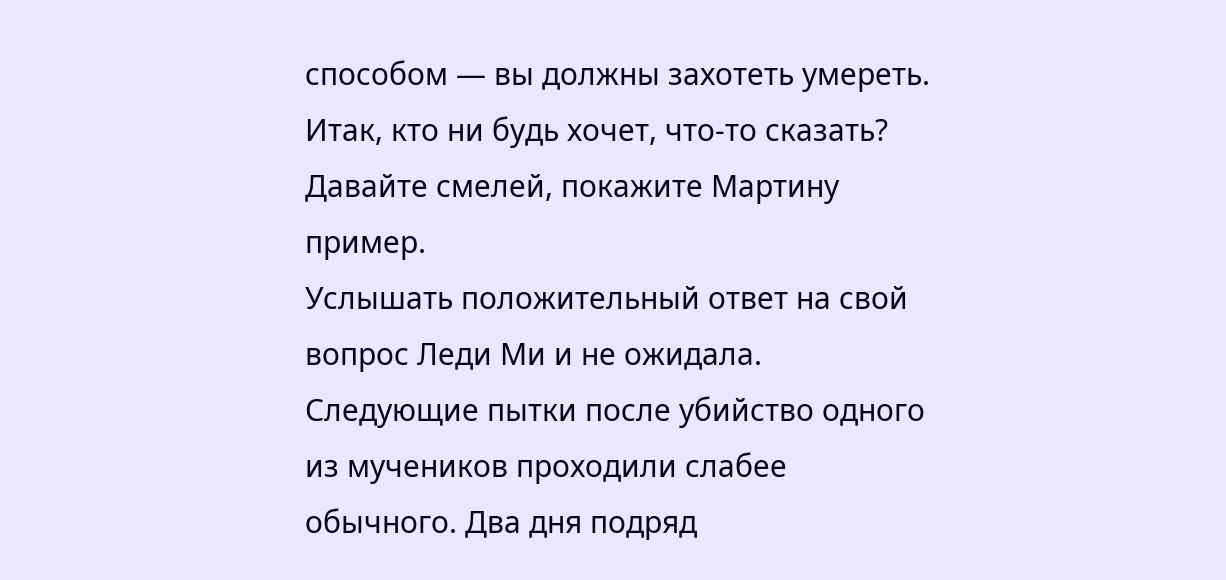способом — вы должны захотеть умереть. Итак, кто ни будь хочет, что-то сказать? Давайте смелей, покажите Мартину пример.
Услышать положительный ответ на свой вопрос Леди Ми и не ожидала. Следующие пытки после убийство одного из мучеников проходили слабее обычного. Два дня подряд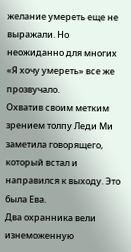желание умереть еще не выражали. Но неожиданно для многих «Я хочу умереть» все же прозвучало.
Охватив своим метким зрением толпу Леди Ми заметила говорящего, который встал и направился к выходу. Это была Ева.
Два охранника вели изнеможенную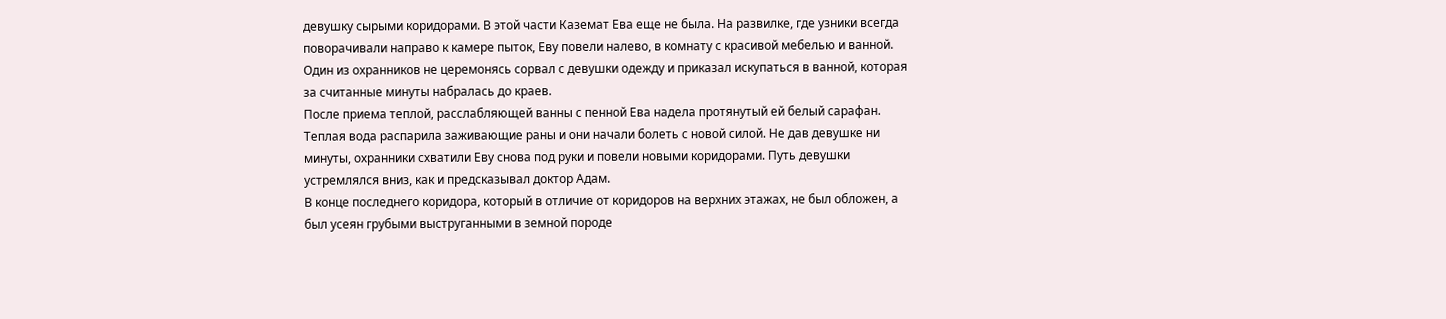девушку сырыми коридорами. В этой части Каземат Ева еще не была. На развилке, где узники всегда поворачивали направо к камере пыток, Еву повели налево, в комнату с красивой мебелью и ванной. Один из охранников не церемонясь сорвал с девушки одежду и приказал искупаться в ванной, которая за считанные минуты набралась до краев.
После приема теплой, расслабляющей ванны с пенной Ева надела протянутый ей белый сарафан. Теплая вода распарила заживающие раны и они начали болеть с новой силой. Не дав девушке ни минуты, охранники схватили Еву снова под руки и повели новыми коридорами. Путь девушки устремлялся вниз, как и предсказывал доктор Адам.
В конце последнего коридора, который в отличие от коридоров на верхних этажах, не был обложен, а был усеян грубыми выструганными в земной породе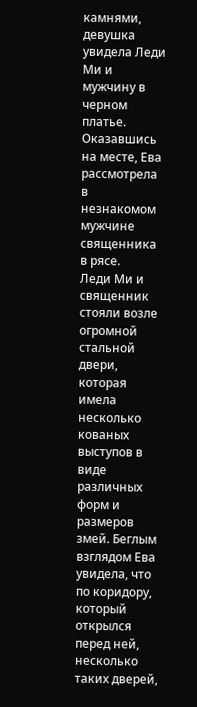камнями, девушка увидела Леди Ми и мужчину в черном платье. Оказавшись на месте, Ева рассмотрела в незнакомом мужчине священника в рясе.
Леди Ми и священник стояли возле огромной стальной двери, которая имела несколько кованых выступов в виде различных форм и размеров змей. Беглым взглядом Ева увидела, что по коридору, который открылся перед ней, несколько таких дверей,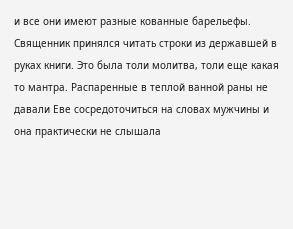и все они имеют разные кованные барельефы.
Священник принялся читать строки из державшей в руках книги. Это была толи молитва, толи еще какая то мантра. Распаренные в теплой ванной раны не давали Еве сосредоточиться на словах мужчины и она практически не слышала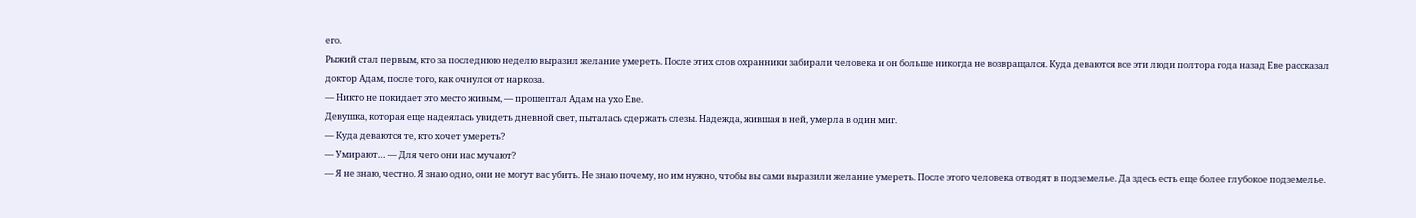его.
Рыжий стал первым, кто за последнюю неделю выразил желание умереть. После этих слов охранники забирали человека и он больше никогда не возвращался. Куда деваются все эти люди полтора года назад Еве рассказал доктор Адам, после того, как очнулся от наркоза.
— Никто не покидает это место живым, — прошептал Адам на ухо Еве.
Девушка, которая еще надеялась увидеть дневной свет, пыталась сдержать слезы. Надежда, жившая в ней, умерла в один миг.
— Куда деваются те, кто хочет умереть?
— Умирают… — Для чего они нас мучают?
— Я не знаю, честно. Я знаю одно, они не могут вас убить. Не знаю почему, но им нужно, чтобы вы сами выразили желание умереть. После этого человека отводят в подземелье. Да здесь есть еще более глубокое подземелье.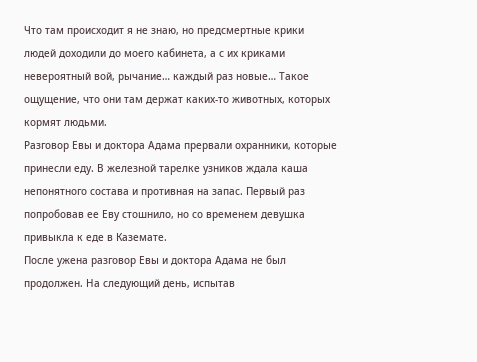Что там происходит я не знаю, но предсмертные крики людей доходили до моего кабинета, а с их криками невероятный вой, рычание… каждый раз новые… Такое ощущение, что они там держат каких-то животных, которых кормят людьми.
Разговор Евы и доктора Адама прервали охранники, которые принесли еду. В железной тарелке узников ждала каша непонятного состава и противная на запас. Первый раз попробовав ее Еву стошнило, но со временем девушка привыкла к еде в Каземате.
После ужена разговор Евы и доктора Адама не был продолжен. На следующий день, испытав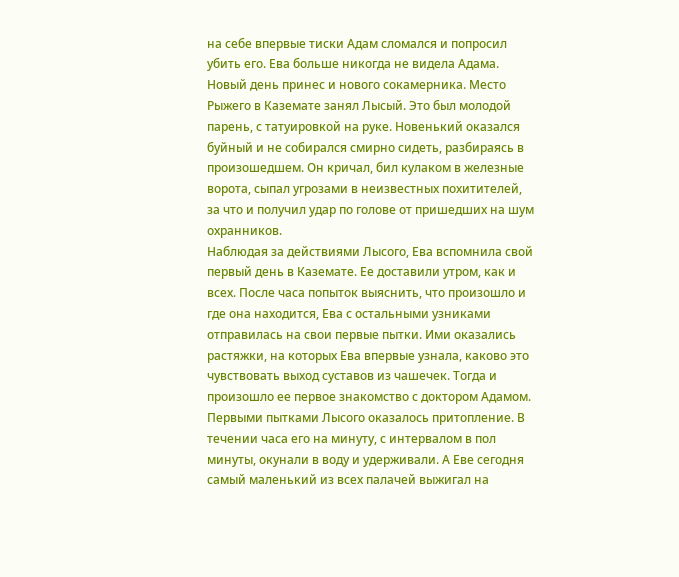на себе впервые тиски Адам сломался и попросил убить его. Ева больше никогда не видела Адама.
Новый день принес и нового сокамерника. Место Рыжего в Каземате занял Лысый. Это был молодой парень, с татуировкой на руке. Новенький оказался буйный и не собирался смирно сидеть, разбираясь в произошедшем. Он кричал, бил кулаком в железные ворота, сыпал угрозами в неизвестных похитителей, за что и получил удар по голове от пришедших на шум охранников.
Наблюдая за действиями Лысого, Ева вспомнила свой первый день в Каземате. Ее доставили утром, как и всех. После часа попыток выяснить, что произошло и где она находится, Ева с остальными узниками отправилась на свои первые пытки. Ими оказались растяжки, на которых Ева впервые узнала, каково это чувствовать выход суставов из чашечек. Тогда и произошло ее первое знакомство с доктором Адамом.
Первыми пытками Лысого оказалось притопление. В течении часа его на минуту, с интервалом в пол минуты, окунали в воду и удерживали. А Еве сегодня самый маленький из всех палачей выжигал на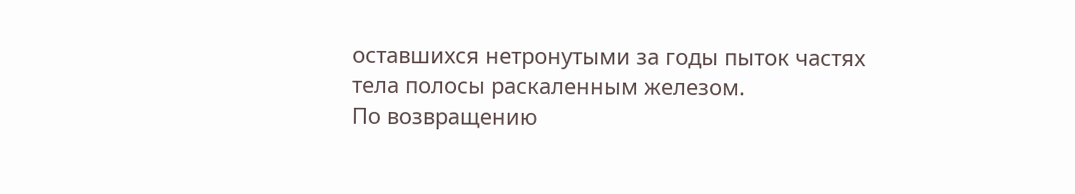оставшихся нетронутыми за годы пыток частях тела полосы раскаленным железом.
По возвращению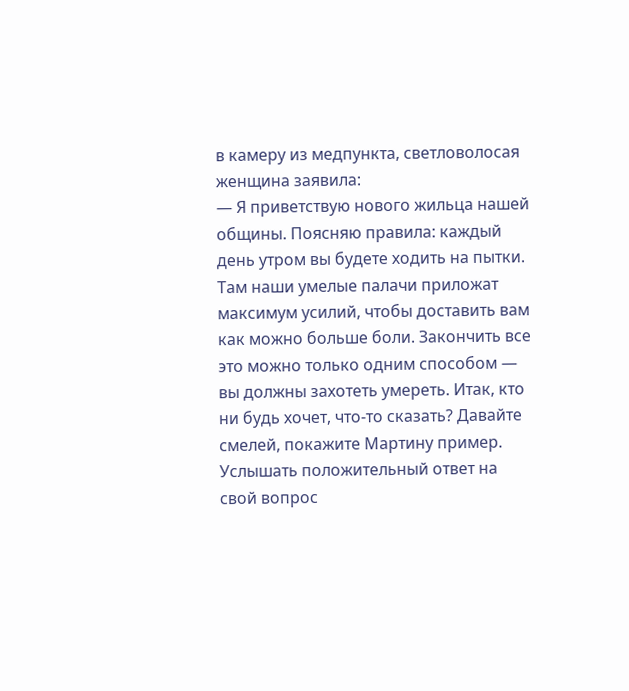в камеру из медпункта, светловолосая женщина заявила:
— Я приветствую нового жильца нашей общины. Поясняю правила: каждый день утром вы будете ходить на пытки. Там наши умелые палачи приложат максимум усилий, чтобы доставить вам как можно больше боли. Закончить все это можно только одним способом — вы должны захотеть умереть. Итак, кто ни будь хочет, что-то сказать? Давайте смелей, покажите Мартину пример.
Услышать положительный ответ на свой вопрос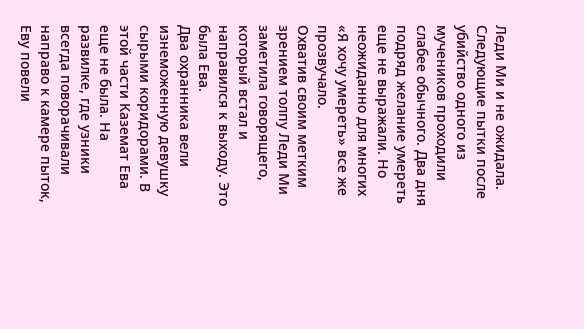Леди Ми и не ожидала. Следующие пытки после убийство одного из мучеников проходили слабее обычного. Два дня подряд желание умереть еще не выражали. Но неожиданно для многих «Я хочу умереть» все же прозвучало.
Охватив своим метким зрением толпу Леди Ми заметила говорящего, который встал и направился к выходу. Это была Ева.
Два охранника вели изнеможенную девушку сырыми коридорами. В этой части Каземат Ева еще не была. На развилке, где узники всегда поворачивали направо к камере пыток, Еву повели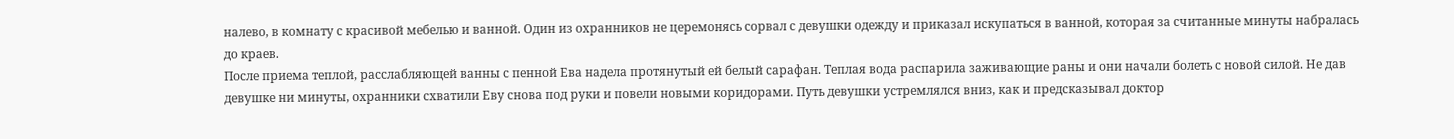налево, в комнату с красивой мебелью и ванной. Один из охранников не церемонясь сорвал с девушки одежду и приказал искупаться в ванной, которая за считанные минуты набралась до краев.
После приема теплой, расслабляющей ванны с пенной Ева надела протянутый ей белый сарафан. Теплая вода распарила заживающие раны и они начали болеть с новой силой. Не дав девушке ни минуты, охранники схватили Еву снова под руки и повели новыми коридорами. Путь девушки устремлялся вниз, как и предсказывал доктор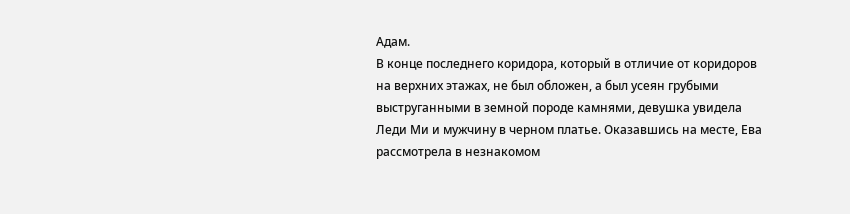Адам.
В конце последнего коридора, который в отличие от коридоров на верхних этажах, не был обложен, а был усеян грубыми выструганными в земной породе камнями, девушка увидела Леди Ми и мужчину в черном платье. Оказавшись на месте, Ева рассмотрела в незнакомом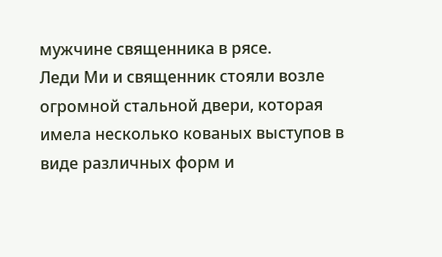мужчине священника в рясе.
Леди Ми и священник стояли возле огромной стальной двери, которая имела несколько кованых выступов в виде различных форм и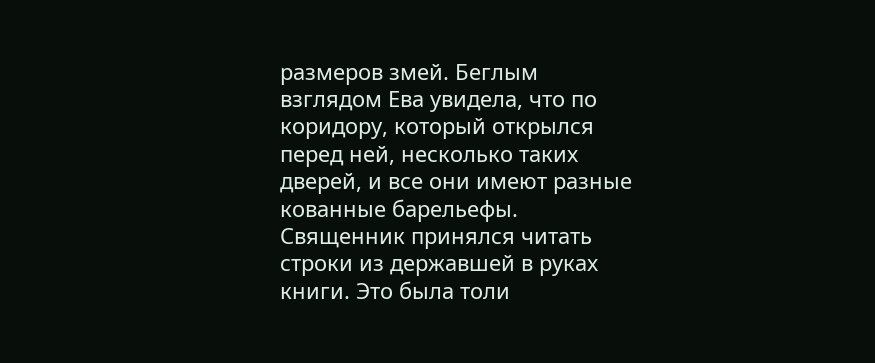размеров змей. Беглым взглядом Ева увидела, что по коридору, который открылся перед ней, несколько таких дверей, и все они имеют разные кованные барельефы.
Священник принялся читать строки из державшей в руках книги. Это была толи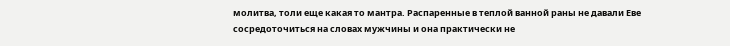молитва, толи еще какая то мантра. Распаренные в теплой ванной раны не давали Еве сосредоточиться на словах мужчины и она практически не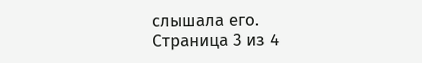слышала его.
Страница 3 из 4